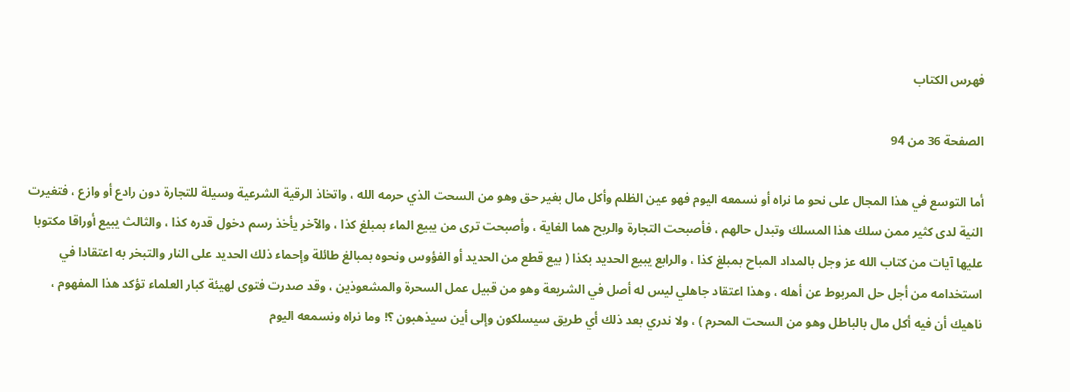فهرس الكتاب

الصفحة 36 من 94

أما التوسع في هذا المجال على نحو ما نراه أو نسمعه اليوم فهو عين الظلم وأكل مال بغير حق وهو من السحت الذي حرمه الله ، واتخاذ الرقية الشرعية وسيلة للتجارة دون رادع أو وازع ، فتغيرت النية لدى كثير ممن سلك هذا المسلك وتبدل حالهم ، فأصبحت التجارة والربح هما الغاية ، وأصبحت ترى من يبيع الماء بمبلغ كذا ، والآخر يأخذ رسم دخول قدره كذا ، والثالث يبيع أوراقا مكتوبا عليها آيات من كتاب الله عز وجل بالمداد المباح بمبلغ كذا ، والرابع يبيع الحديد بكذا ( بيع قطع من الحديد أو الفؤوس ونحوه بمبالغ طائلة وإحماء ذلك الحديد على النار والتبخر به اعتقادا في استخدامه من أجل حل المربوط عن أهله ، وهذا اعتقاد جاهلي ليس له أصل في الشريعة وهو من قبيل عمل السحرة والمشعوذين ، وقد صدرت فتوى لهيئة كبار العلماء تؤكد هذا المفهوم ، ناهيك أن فيه أكل مال بالباطل وهو من السحت المحرم ) ، ولا ندري بعد ذلك أي طريق سيسلكون وإلى أين سيذهبون ؟! وما نراه ونسمعه اليوم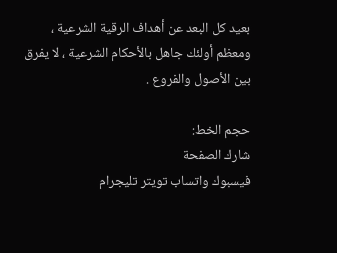بعيد كل البعد عن أهداف الرقية الشرعية ، ومعظم أولئك جاهل بالأحكام الشرعية ، لا يفرق بين الأصول والفروع .

حجم الخط:
شارك الصفحة
فيسبوك واتساب تويتر تليجرام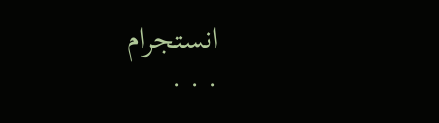انستجرام
. . .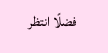فضلًا انتظر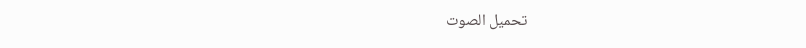تحميل الصوت